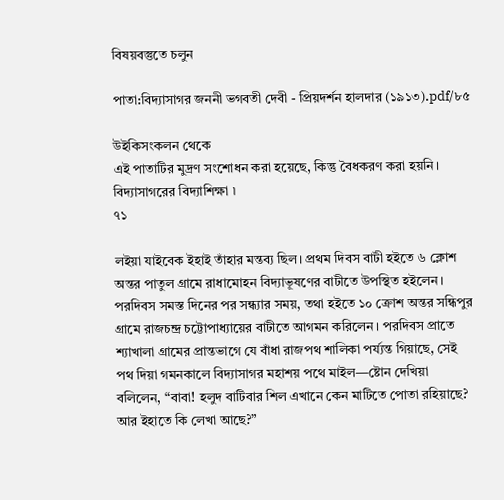বিষয়বস্তুতে চলুন

পাতা:বিদ্যাসাগর জননী ভগবতী দেবী - প্রিয়দর্শন হালদার (১৯১৩).pdf/৮৫

উইকিসংকলন থেকে
এই পাতাটির মুদ্রণ সংশোধন করা হয়েছে, কিন্তু বৈধকরণ করা হয়নি।
বিদ্যাসাগরের বিদ্যাশিক্ষা ৷
৭১

লইয়া যাইবেক ইহাই তাঁহার মন্তব্য ছিল। প্রথম দিবস বাটী হইতে ৬ ক্লোশ অন্তর পাতুল গ্রামে রাধামোহন বিদ্যাভূষণের বাটীতে উপস্থিত হইলেন। পরদিবস সমস্ত দিনের পর সন্ধ্যার সময়, তথা হইতে ১০ ক্রোশ অন্তর সন্ধিপুর গ্রামে রাজচন্দ্র চট্টোপাধ্যায়ের বাটীতে আগমন করিলেন। পরদিবস প্রাতে শ্যাখালা গ্রামের প্রান্তভাগে যে বাঁধা রাজপথ শালিকা পর্য্যন্ত গিয়াছে, সেই পথ দিয়া গমনকালে বিদ্যাসাগর মহাশয় পথে মাইল—ষ্টোন দেখিয়া বলিলেন, “বাবা! হলুদ বাটিবার শিল এখানে কেন মাটিতে পোতা রহিয়াছে? আর ইহাতে কি লেখা আছে?”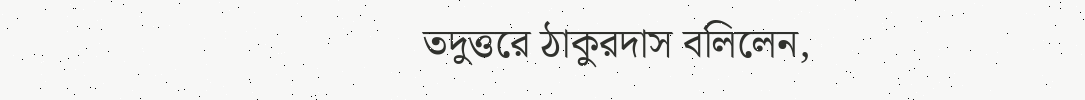তদুত্তরে ঠাকুরদাস বলিলেন,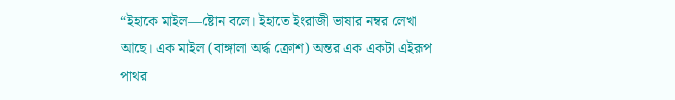“ইহাকে মাইল—ষ্টোন বলে। ইহাতে ইংরাজী ভাষার নম্বর লেখা আছে। এক মাইল (বাঙ্গালা অর্দ্ধ ক্রোশ) অন্তর এক একটা এইরূপ পাথর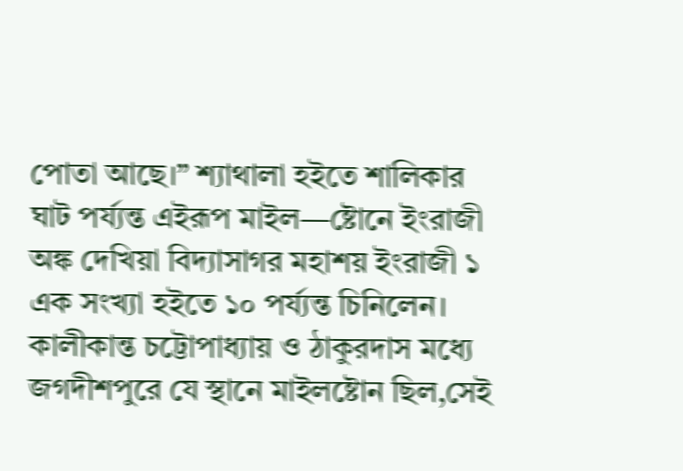পোতা আছে।” শ্যাথালা হইতে শালিকার ঘাট পর্য্যন্ত এইরূপ মাইল—ষ্টোনে ইংরাজী অঙ্ক দেখিয়া বিদ্যাসাগর মহাশয় ইংরাজী ১ এক সংখ্যা হইতে ১০ পর্য্যন্ত চিনিলেন। কালীকান্ত চট্টোপাধ্যায় ও ঠাকুরদাস মধ্যে জগদীশপুরে যে স্থানে মাইলষ্টোন ছিল,সেই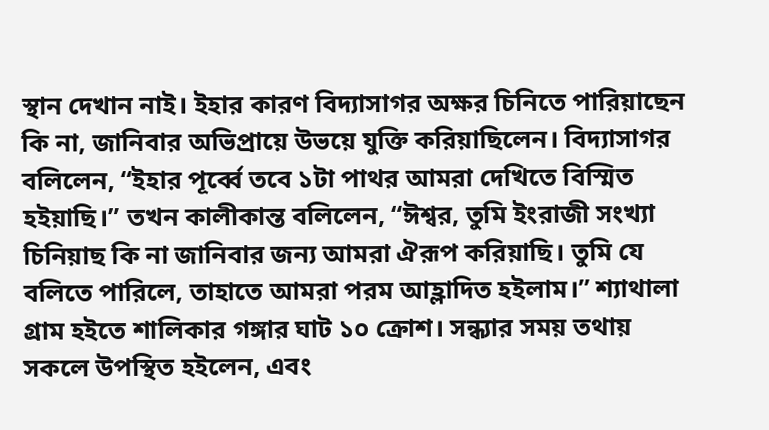স্থান দেখান নাই। ইহার কারণ বিদ্যাসাগর অক্ষর চিনিতে পারিয়াছেন কি না, জানিবার অভিপ্রায়ে উভয়ে যুক্তি করিয়াছিলেন। বিদ্যাসাগর বলিলেন, “ইহার পূর্ব্বে তবে ১টা পাথর আমরা দেখিতে বিস্মিত হইয়াছি।” তখন কালীকান্ত বলিলেন, “ঈশ্বর, তুমি ইংরাজী সংখ্যা চিনিয়াছ কি না জানিবার জন্য আমরা ঐরূপ করিয়াছি। তুমি যে বলিতে পারিলে, তাহাতে আমরা পরম আহ্লাদিত হইলাম।” শ্যাথালা গ্রাম হইতে শালিকার গঙ্গার ঘাট ১০ ক্রোশ। সন্ধ্যার সময় তথায় সকলে উপস্থিত হইলেন, এবং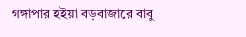গঙ্গাপার হইয়া বড়বাজারে বাবু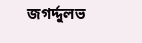জগর্দ্দুলভ